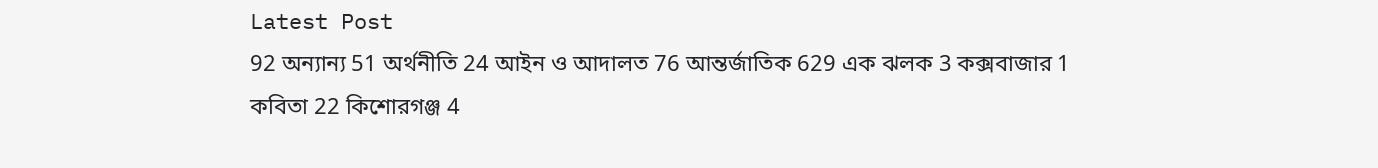Latest Post
92 অন্যান্য 51 অর্থনীতি 24 আইন ও আদালত 76 আন্তর্জাতিক 629 এক ঝলক 3 কক্সবাজার 1 কবিতা 22 কিশোরগঞ্জ 4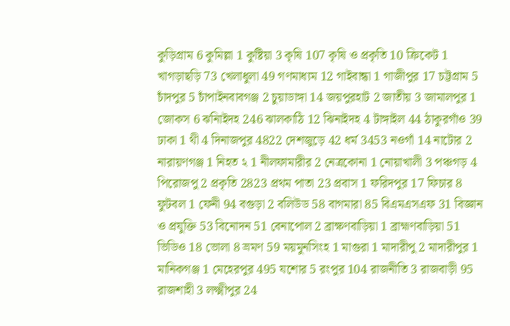কুড়িগ্রাম 6 কুমিল্লা 1 কুষ্টিয়া 3 কৃষি 107 কৃষি ও প্রকৃতি 10 ক্রিকেট 1 খাগড়াছড়ি 73 খেলাধুলা 49 গণমাধ্যম 12 গাইবান্ধা 1 গাজীপুর 17 চট্টগ্রাম 5 চাঁদপুর 5 চাঁপাইনবাবগঞ্জ 2 চুয়াডাঙ্গা 14 জয়পুরহাট 2 জাতীয় 3 জামালপুর 1 জোকস 6 ঝনিাইদহ 246 ঝালকাঠি 12 ঝিনাইদহ 4 টাঙ্গাইল 44 ঠাকুরগাঁও 39 ঢাকা 1 থী 4 দিনাজপুর 4822 দেশজুড়ে 42 ধর্ম 3453 নওগাঁ 14 নাটোর 2 নারায়ণগঞ্জ 1 নিহত ২ 1 নীলফামারীর 2 নেত্রকোনা 1 নোয়াখালী 3 পঞ্চগড় 4 পিরোজপু 2 প্রকৃতি 2823 প্রথম পাতা 23 প্রবাস 1 ফরিদপুর 17 ফিচার 8 ফুটবল 1 ফেনী 94 বগুড়া 2 বলিউড 58 বাগমারা 85 বিএমএসএফ 31 বিজ্ঞান ও প্রযুক্তি 53 বিনোদন 51 বেনাপোল 2 ব্রাক্ষণবাড়িয়া 1 ব্রাহ্মণবাড়িয়া 51 ভিডিও 18 ভোলা 8 ভ্রমণ 59 ময়মুনসিংহ 1 মাগুরা 1 মাদারীপু 2 মাদারীপুর 1 মানিকগঞ্জ 1 মেহেরপুর 495 যশোর 5 রংপুর 104 রাজনীতি 3 রাজবাড়ী 95 রাজশাহী 3 লক্ষ্মীপুর 24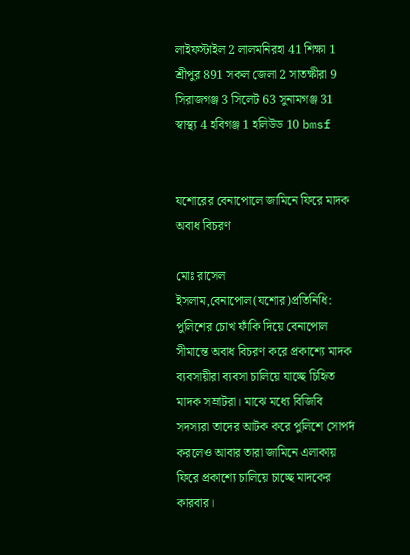লাইফস্টাইল 2 লালমনিরহা 41 শিক্ষা 1 শ্রীপুর 891 সকল জেলা 2 সাতক্ষীরা 9 সিরাজগঞ্জ 3 সিলেট 63 সুনামগঞ্জ 31 স্বাস্থ্য 4 হবিগঞ্জ 1 হলিউড 10 bmsf


যশোরের বেনাপোলে জামিনে ফিরে মাদক অবাধ বিচরণ

মোঃ রাসেল ইসলাম,বেনাপোল(যশোর)প্রতিনিধি: পুলিশের চোখ ফাঁকি দিয়ে বেনাপোল সীমান্তে অবাধ বিচরণ করে প্রকাশ্যে মাদক ব্যবসায়ীরা ব্যবসা চালিয়ে যাচ্ছে চিহিৃত মাদক সম্রাটরা। মাঝে মধ্যে বিজিবি সদস্যরা তাদের আটক করে পুলিশে সোপর্দ করলেও আবার তারা জামিনে এলাকায় ফিরে প্রকাশ্যে চালিয়ে চাচ্ছে মাদকের কারবার।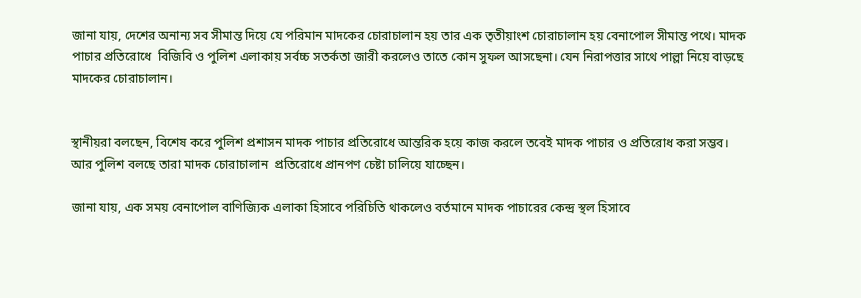জানা যায়, দেশের অনান্য সব সীমান্ত দিয়ে যে পরিমান মাদকের চোরাচালান হয় তার এক তৃতীয়াংশ চোরাচালান হয় বেনাপোল সীমান্ত পথে। মাদক পাচার প্রতিরোধে  বিজিবি ও পুলিশ এলাকায় সর্বচ্চ সতর্কতা জারী করলেও তাতে কোন সুফল আসছেনা। যেন নিরাপত্তার সাথে পাল্লা নিয়ে বাড়ছে মাদকের চোরাচালান।


স্থানীয়রা বলছেন, বিশেষ করে পুলিশ প্রশাসন মাদক পাচার প্রতিরোধে আন্তরিক হয়ে কাজ করলে তবেই মাদক পাচার ও প্রতিরোধ করা সম্ভব। আর পুলিশ বলছে তারা মাদক চোরাচালান  প্রতিরোধে প্রানপণ চেষ্টা চালিয়ে যাচ্ছেন।

জানা যায়, এক সময় বেনাপোল বাণিজ্যিক এলাকা হিসাবে পরিচিতি থাকলেও বর্তমানে মাদক পাচারের কেন্দ্র স্থল হিসাবে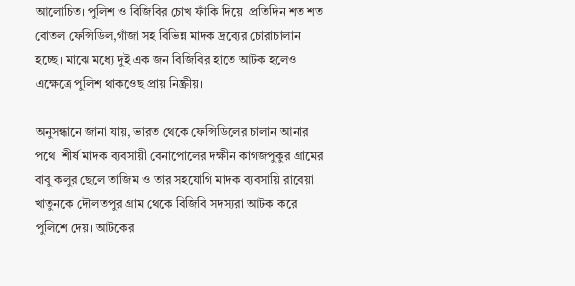আলোচিত। পুলিশ ও বিজিবির চোখ ফাঁকি দিয়ে  প্রতিদিন শত শত বোতল ফেন্সিডিল,গাঁজা সহ বিভিন্ন মাদক দ্রব্যের চোরাচালান হচ্ছে। মাঝে মধ্যে দুই এক জন বিজিবির হাতে আটক হলেও এক্ষেত্রে পুলিশ থাকওেছ প্রায় নিষ্ক্রীয়।

অনুসন্ধানে জানা যায়, ভারত থেকে ফেন্সিডিলের চালান আনার পথে  শীর্ষ মাদক ব্যবসায়ী বেনাপোলের দক্ষীন কাগজপুকুর গ্রামের বাবু কলুর ছেলে তাজিম ও তার সহযোগি মাদক ব্যবসায়ি রাবেয়া খাতুনকে দৌলতপুর গ্রাম থেকে বিজিবি সদস্যরা আটক করে পুলিশে দেয়। আটকের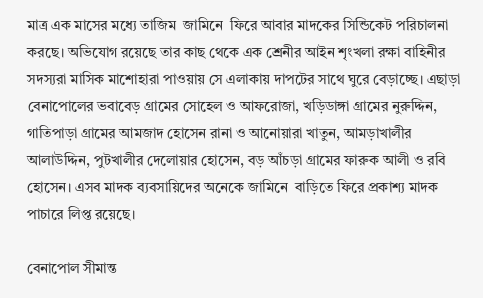মাত্র এক মাসের মধ্যে তাজিম  জামিনে  ফিরে আবার মাদকের সিন্ডিকেট পরিচালনা করছে। অভিযোগ রয়েছে তার কাছ থেকে এক শ্রেনীর আইন শৃংখলা রক্ষা বাহিনীর সদস্যরা মাসিক মাশোহারা পাওয়ায় সে এলাকায় দাপটের সাথে ঘুরে বেড়াচ্ছে। এছাড়া বেনাপোলের ভবাবেড় গ্রামের সোহেল ও আফরোজা, খড়িডাঙ্গা গ্রামের নুরুদ্দিন, গাতিপাড়া গ্রামের আমজাদ হোসেন রানা ও আনোয়ারা খাতুন, আমড়াখালীর আলাউদ্দিন, পুটখালীর দেলোয়ার হোসেন, বড় আঁচড়া গ্রামের ফারুক আলী ও রবি হোসেন। এসব মাদক ব্যবসায়িদের অনেকে জামিনে  বাড়িতে ফিরে প্রকাশ্য মাদক পাচারে লিপ্ত রয়েছে।

বেনাপোল সীমান্ত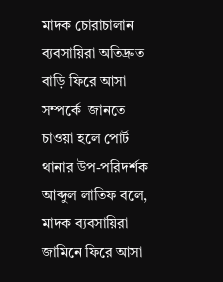মাদক চোরাচালান ব্যবসায়িরা অতিদ্রুত বাড়ি ফিরে আসা সম্পর্কে  জানতে চাওয়া হলে পোর্ট থানার উপ-পরিদর্শক আব্দুল লাতিফ বলে, মাদক ব্যবসায়িরা জামিনে ফিরে আসা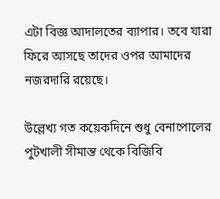এটা বিজ্ঞ আদালতের ব্যাপার। তবে যারা ফিরে আসছে তাদের ওপর আমাদের নজরদারি রয়েছে।

উল্লেখ্য গত কয়েকদিনে শুধু বেনাপোলের পুটখালী সীমান্ত থেকে বিজিবি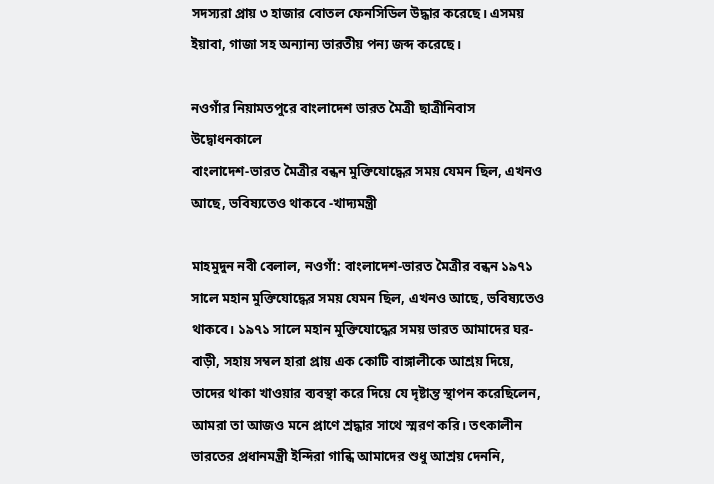সদস্যরা প্রায় ৩ হাজার বোতল ফেনসিডিল উদ্ধার করেছে। এসময় ইয়াবা, গাজা সহ অন্যান্য ভারতীয় পন্য জব্দ করেছে।

নওগাঁর নিয়ামতপুরে বাংলাদেশ ভারত মৈত্রী ছাত্রীনিবাস উদ্বোধনকালে
বাংলাদেশ-ভারত মৈত্রীর বন্ধন মুক্তিযোদ্ধের সময় যেমন ছিল, এখনও আছে, ভবিষ্যতেও থাকবে -খাদ্যমন্ত্রী

মাহমুদুন নবী বেলাল, নওগাঁ: বাংলাদেশ-ভারত মৈত্রীর বন্ধন ১৯৭১ সালে মহান মুক্তিযোদ্ধের সময় যেমন ছিল, এখনও আছে, ভবিষ্যতেও থাকবে। ১৯৭১ সালে মহান মুক্তিযোদ্ধের সময় ভারত আমাদের ঘর-বাড়ী, সহায় সম্বল হারা প্রায় এক কোটি বাঙ্গালীকে আশ্রয় দিয়ে, তাদের থাকা খাওয়ার ব্যবস্থা করে দিয়ে যে দৃষ্টান্ত স্থাপন করেছিলেন, আমরা তা আজও মনে প্রাণে শ্রদ্ধার সাথে স্মরণ করি। তৎকালীন ভারতের প্রধানমন্ত্রী ইন্দিরা গান্ধি আমাদের শুধু আশ্রয় দেননি,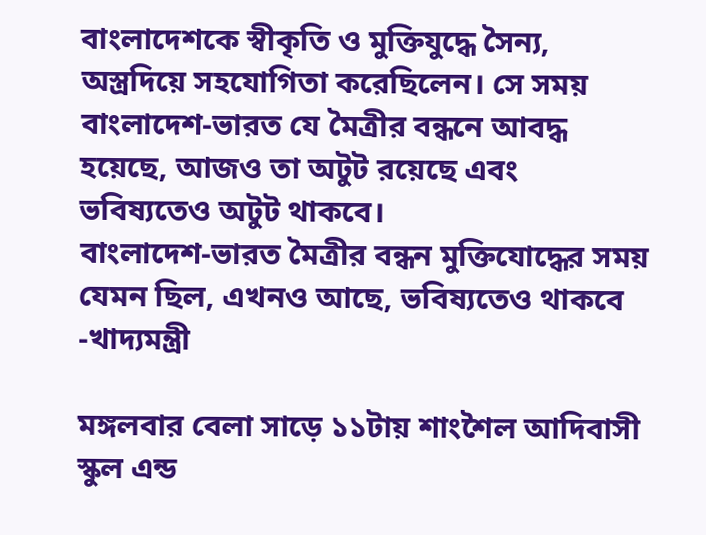বাংলাদেশকে স্বীকৃতি ও মুক্তিযুদ্ধে সৈন্য, অস্ত্রদিয়ে সহযোগিতা করেছিলেন। সে সময় বাংলাদেশ-ভারত যে মৈত্রীর বন্ধনে আবদ্ধ হয়েছে, আজও তা অটুট রয়েছে এবং ভবিষ্যতেও অটুট থাকবে।
বাংলাদেশ-ভারত মৈত্রীর বন্ধন মুক্তিযোদ্ধের সময় যেমন ছিল, এখনও আছে, ভবিষ্যতেও থাকবে -খাদ্যমন্ত্রী

মঙ্গলবার বেলা সাড়ে ১১টায় শাংশৈল আদিবাসী স্কুল এন্ড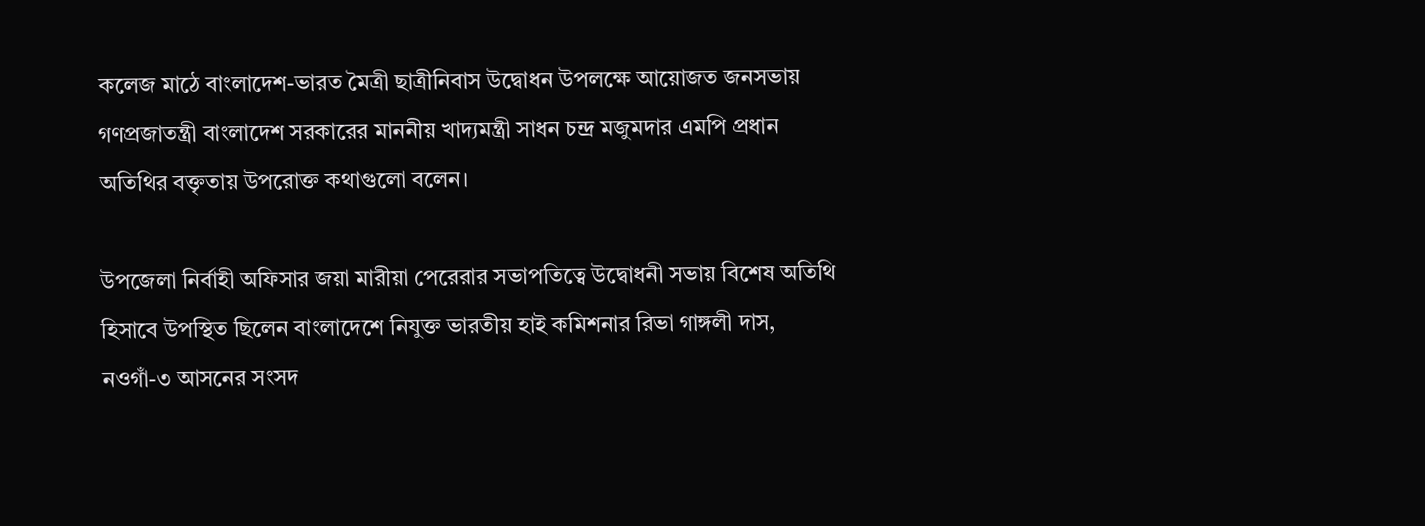কলেজ মাঠে বাংলাদেশ-ভারত মৈত্রী ছাত্রীনিবাস উদ্বোধন উপলক্ষে আয়োজত জনসভায় গণপ্রজাতন্ত্রী বাংলাদেশ সরকারের মাননীয় খাদ্যমন্ত্রী সাধন চন্দ্র মজুমদার এমপি প্রধান অতিথির বক্তৃতায় উপরোক্ত কথাগুলো বলেন।

উপজেলা নির্বাহী অফিসার জয়া মারীয়া পেরেরার সভাপতিত্বে উদ্বোধনী সভায় বিশেষ অতিথি হিসাবে উপস্থিত ছিলেন বাংলাদেশে নিযুক্ত ভারতীয় হাই কমিশনার রিভা গাঙ্গলী দাস, নওগাঁ-৩ আসনের সংসদ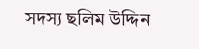সদস্য ছলিম উদ্দিন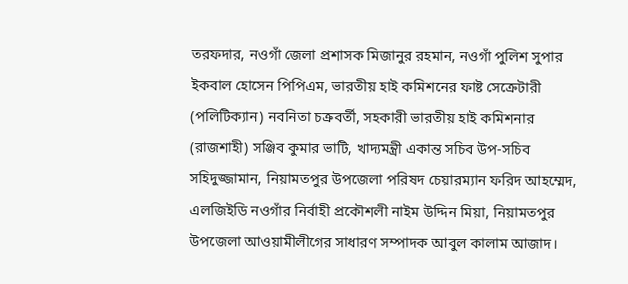তরফদার, নওগাঁ জেলা প্রশাসক মিজানুর রহমান, নওগাঁ পুলিশ সুপার ইকবাল হোসেন পিপিএম, ভারতীয় হাই কমিশনের ফাষ্ট সেক্রেটারী (পলিটিক্যান) নবনিতা চক্রবর্তী, সহকারী ভারতীয় হাই কমিশনার (রাজশাহী) সঞ্জিব কুমার ভাটি, খাদ্যমন্ত্রী একান্ত সচিব উপ-সচিব সহিদুজ্জামান, নিয়ামতপুর উপজেলা পরিষদ চেয়ারম্যান ফরিদ আহম্মেদ, এলজিইডি নওগাঁর নির্বাহী প্রকৌশলী নাইম উদ্দিন মিয়া, নিয়ামতপুর উপজেলা আওয়ামীলীগের সাধারণ সম্পাদক আবুল কালাম আজাদ।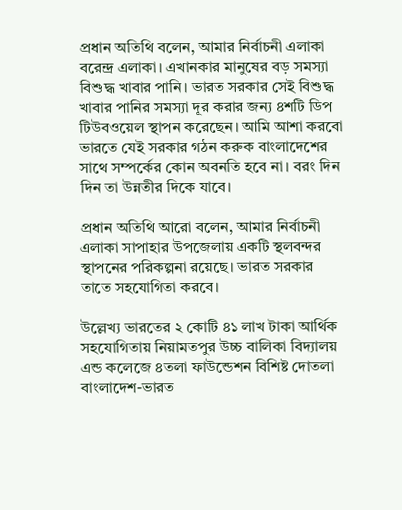প্রধান অতিথি বলেন, আমার নির্বাচনী এলাকা বরেন্দ্র এলাকা। এখানকার মানুষের বড় সমস্যা বিশুদ্ধ খাবার পানি। ভারত সরকার সেই বিশুদ্ধ খাবার পানির সমস্যা দূর করার জন্য ৪শটি ডিপ টিউবওয়েল স্থাপন করেছেন। আমি আশা করবো ভারতে যেই সরকার গঠন করুক বাংলাদেশের সাথে সম্পর্কের কোন অবনতি হবে না। বরং দিন দিন তা উন্নতীর দিকে যাবে।

প্রধান অতিথি আরো বলেন, আমার নির্বাচনী এলাকা সাপাহার উপজেলায় একটি স্থলবন্দর স্থাপনের পরিকল্পনা রয়েছে। ভারত সরকার তাতে সহযোগিতা করবে।

উল্লেখ্য ভারতের ২ কোটি ৪১ লাখ টাকা আর্থিক সহযোগিতায় নিয়ামতপুর উচ্চ বালিকা বিদ্যালয় এন্ড কলেজে ৪তলা ফাউন্ডেশন বিশিষ্ট দোতলা বাংলাদেশ-ভারত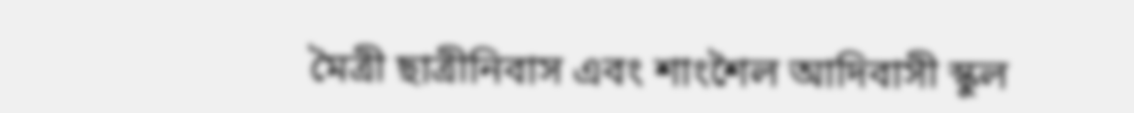মৈত্রী ছাত্রীনিবাস এবং শাংশৈল আদিবাসী স্কুল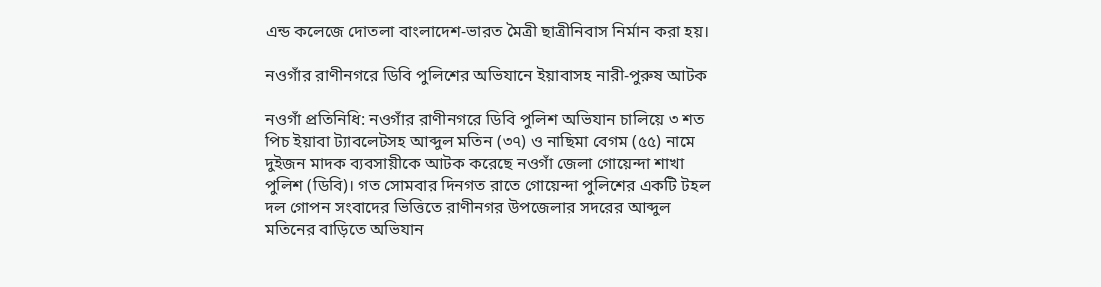এন্ড কলেজে দোতলা বাংলাদেশ-ভারত মৈত্রী ছাত্রীনিবাস নির্মান করা হয়।

নওগাঁর রাণীনগরে ডিবি পুলিশের অভিযানে ইয়াবাসহ নারী-পুরুষ আটক

নওগাঁ প্রতিনিধি: নওগাঁর রাণীনগরে ডিবি পুলিশ অভিযান চালিয়ে ৩ শত পিচ ইয়াবা ট্যাবলেটসহ আব্দুল মতিন (৩৭) ও নাছিমা বেগম (৫৫) নামে দুইজন মাদক ব্যবসায়ীকে আটক করেছে নওগাঁ জেলা গোয়েন্দা শাখা পুলিশ (ডিবি)। গত সোমবার দিনগত রাতে গোয়েন্দা পুলিশের একটি টহল দল গোপন সংবাদের ভিত্তিতে রাণীনগর উপজেলার সদরের আব্দুল মতিনের বাড়িতে অভিযান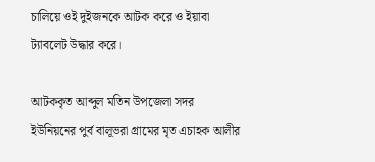চালিয়ে ওই দুইজনকে আটক করে ও ইয়াবা ট্যাবলেট উদ্ধার করে।

আটককৃত আব্দুল মতিন উপজেলা সদর ইউনিয়নের পুর্ব বালূভরা গ্রামের মৃত এচাহক আলীর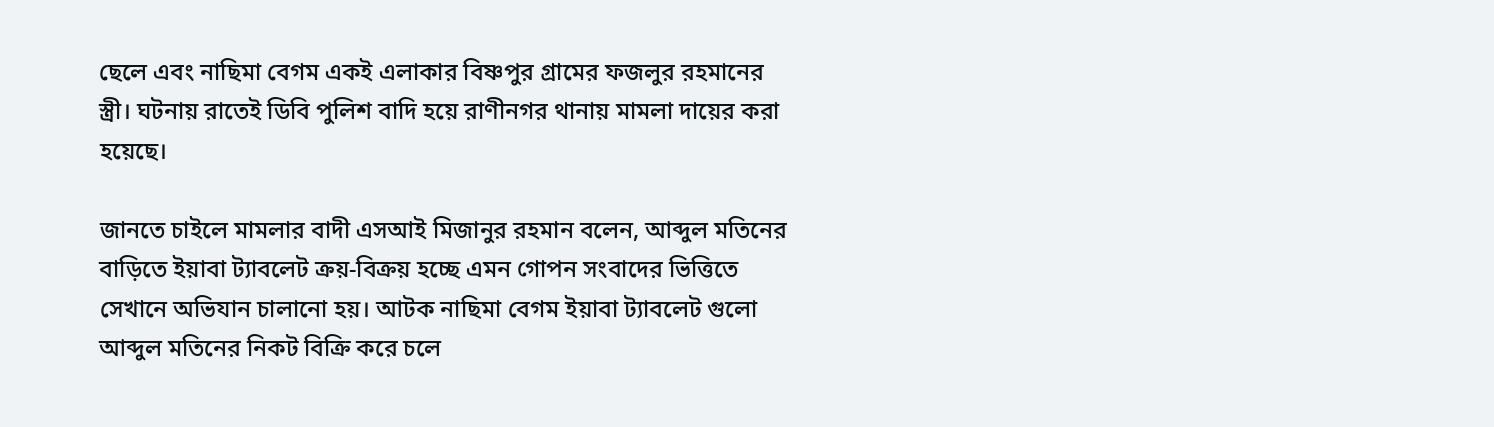ছেলে এবং নাছিমা বেগম একই এলাকার বিষ্ণপুর গ্রামের ফজলুর রহমানের স্ত্রী। ঘটনায় রাতেই ডিবি পুলিশ বাদি হয়ে রাণীনগর থানায় মামলা দায়ের করা হয়েছে।

জানতে চাইলে মামলার বাদী এসআই মিজানুর রহমান বলেন, আব্দুল মতিনের বাড়িতে ইয়াবা ট্যাবলেট ক্রয়-বিক্রয় হচ্ছে এমন গোপন সংবাদের ভিত্তিতে সেখানে অভিযান চালানো হয়। আটক নাছিমা বেগম ইয়াবা ট্যাবলেট গুলো আব্দুল মতিনের নিকট বিক্রি করে চলে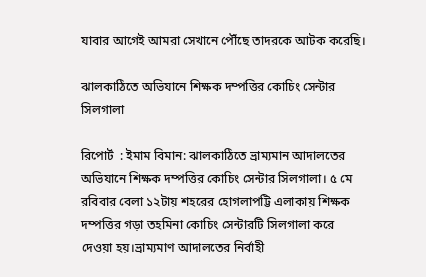যাবার আগেই আমরা সেখানে পৌঁছে তাদরকে আটক করেছি।

ঝালকাঠিতে অভিযানে শিক্ষক দম্পত্তির কোচিং সেন্টার সিলগালা

রিপোর্ট  : ইমাম বিমান: ঝালকাঠিতে ভ্রাম্যমান আদালতের অভিযানে শিক্ষক দম্পত্তির কোচিং সেন্টার সিলগালা। ৫ মে রবিবার বেলা ১২টায় শহরের হোগলাপট্টি এলাকায় শিক্ষক দম্পত্তির গড়া তহমিনা কোচিং সেন্টারটি সিলগালা করে দেওয়া হয়।ভ্রাম্যমাণ আদালতের নির্বাহী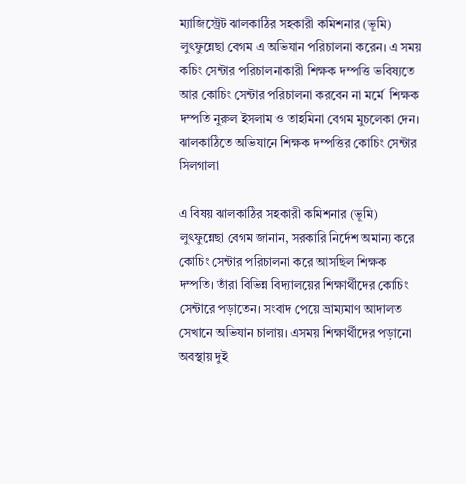ম্যাজিস্ট্রেট ঝালকাঠির সহকারী কমিশনার (ভূমি) লুৎফুন্নেছা বেগম এ অভিযান পরিচালনা করেন। এ সময় কচিং সেন্টার পরিচালনাকারী শিক্ষক দম্পত্তি ভবিষ্যতে আর কোচিং সেন্টার পরিচালনা করবেন না মর্মে  শিক্ষক দম্পতি নুরুল ইসলাম ও তাহমিনা বেগম মুচলেকা দেন।
ঝালকাঠিতে অভিযানে শিক্ষক দম্পত্তির কোচিং সেন্টার সিলগালা

এ বিষয় ঝালকাঠির সহকারী কমিশনার (ভূমি) লুৎফুন্নেছা বেগম জানান, সরকারি নির্দেশ অমান্য করে কোচিং সেন্টার পরিচালনা করে আসছিল শিক্ষক দম্পতি। তাঁরা বিভিন্ন বিদ্যালয়ের শিক্ষার্থীদের কোচিং সেন্টারে পড়াতেন। সংবাদ পেয়ে ভ্রাম্যমাণ আদালত সেখানে অভিযান চালায়। এসময় শিক্ষার্থীদের পড়ানো অবস্থায় দুই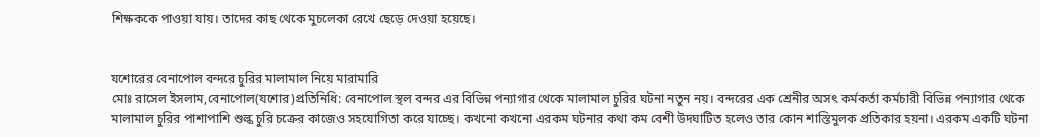শিক্ষককে পাওয়া যায়। তাদের কাছ থেকে মুচলেকা রেখে ছেড়ে দেওয়া হয়েছে।


যশোরের বেনাপোল বন্দরে চুরির মালামাল নিয়ে মারামারি
মোঃ রাসেল ইসলাম,বেনাপোল(যশোর)প্রতিনিধি: বেনাপোল স্থল বন্দর এর বিভিন্ন পন্যাগার থেকে মালামাল চুরির ঘটনা নতুন নয়। বন্দরের এক শ্রেনীর অসৎ কর্মকর্তা কর্মচারী বিভিন্ন পন্যাগার থেকে মালামাল চুরির পাশাপাশি শুল্ক চুরি চক্রের কাজেও সহযোগিতা করে যাচ্ছে। কখনো কখনো এরকম ঘটনার কথা কম বেশী উদঘাটিত হলেও তার কোন শাস্তিমুলক প্রতিকার হয়না। এরকম একটি ঘটনা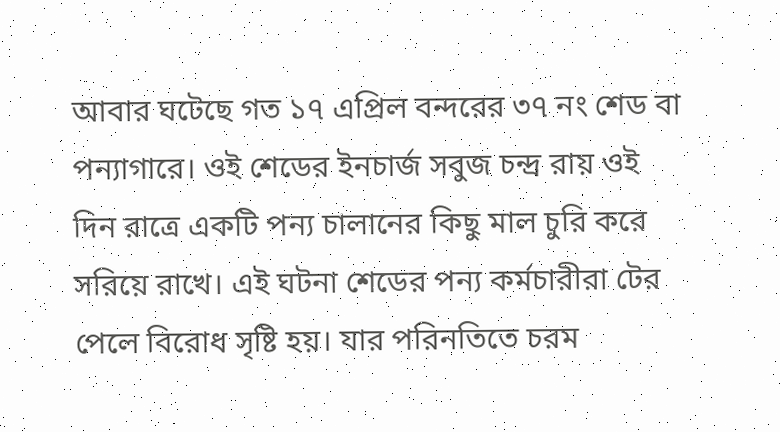আবার ঘটেছে গত ১৭ এপ্রিল বন্দরের ৩৭ নং শেড বা পন্যাগারে। ওই শেডের ইনচার্জ সবুজ চন্দ্র রায় ওই দিন রাত্রে একটি পন্য চালানের কিছু মাল চুরি করে সরিয়ে রাখে। এই ঘটনা শেডের পন্য কর্মচারীরা টের পেলে বিরোধ সৃষ্টি হয়। যার পরিনতিতে চরম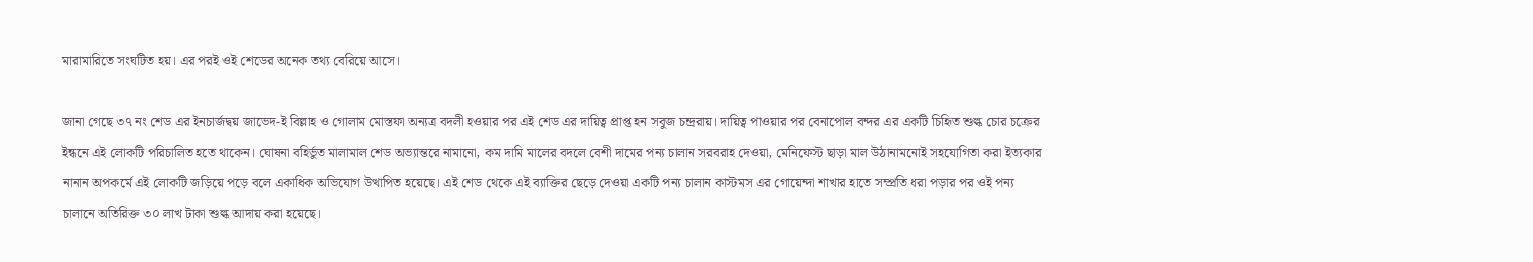মারামারিতে সংঘটিত হয়। এর পরই ওই শেডের অনেক তথ্য বেরিয়ে আসে।

জানা গেছে ৩৭ নং শেড এর ইনচার্জদ্বয় জাভেদ-ই বিল্লাহ ও গোলাম মোস্তফা অন্যত্র বদলী হওয়ার পর এই শেড এর দায়িত্ব প্রাপ্ত হন সবুজ চন্দ্ররায়। দায়িত্ব পাওয়ার পর বেনাপোল বন্দর এর একটি চিহিৃত শুল্ক চোর চক্রের ইন্ধনে এই লোকটি পরিচালিত হতে থাকেন। ঘোষনা বহির্ভুত মালামাল শেড অভ্যান্তরে নামানো, কম দামি মালের বদলে বেশী দামের পন্য চালান সরবরাহ দেওয়া, মেনিফেস্ট ছাড়া মাল উঠানামনোই সহযোগিতা করা ইত্যকার নানান অপকর্মে এই লোকটি জড়িয়ে পড়ে বলে একাধিক অভিযোগ উত্থাপিত হয়েছে। এই শেড থেকে এই ব্যাক্তির ছেড়ে দেওয়া একটি পন্য চালান কাস্টমস এর গোয়েন্দা শাখার হাতে সম্প্রতি ধরা পড়ার পর ওই পন্য চালানে অতিরিক্ত ৩০ লাখ টাকা শুল্ক আদায় করা হয়েছে।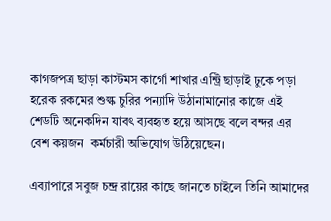কাগজপত্র ছাড়া কাস্টমস কার্গো শাখার এন্ট্রি ছাড়াই ঢুকে পড়া হরেক রকমের শুল্ক চুরির পন্যাদি উঠানামানোর কাজে এই শেডটি অনেকদিন যাবৎ ব্যবহৃত হয়ে আসছে বলে বন্দর এর বেশ কয়জন  কর্মচারী অভিযোগ উঠিয়েছেন।

এব্যাপারে সবুজ চন্দ্র রায়ের কাছে জানতে চাইলে তিনি আমাদের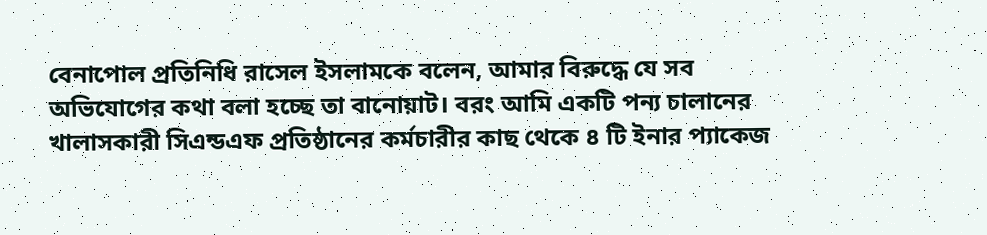বেনাপোল প্রতিনিধি রাসেল ইসলামকে বলেন, আমার বিরুদ্ধে যে সব অভিযোগের কথা বলা হচ্ছে তা বানোয়াট। বরং আমি একটি পন্য চালানের খালাসকারী সিএন্ডএফ প্রতিষ্ঠানের কর্মচারীর কাছ থেকে ৪ টি ইনার প্যাকেজ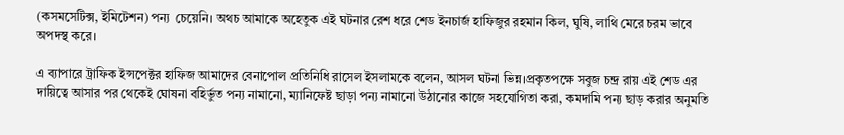(কসমসেটিক্স, ইমিটেশন) পন্য  চেয়েনি। অথচ আমাকে অহেতুক এই ঘটনার রেশ ধরে শেড ইনচার্জ হাফিজুর রহমান কিল, ঘুষি, লাথি মেরে চরম ভাবে অপদস্থ করে।

এ ব্যাপারে ট্রাফিক ইন্সপেক্টর হাফিজ আমাদের বেনাপোল প্রতিনিধি রাসেল ইসলামকে বলেন, আসল ঘটনা ভিন্ন।প্রকৃতপক্ষে সবুজ চন্দ্র রায় এই শেড এর দায়িত্বে আসার পর থেকেই ঘোষনা বহির্ভুত পন্য নামানো, ম্যানিফেষ্ট ছাড়া পন্য নামানো উঠানোর কাজে সহযোগিতা করা, কমদামি পন্য ছাড় করার অনুমতি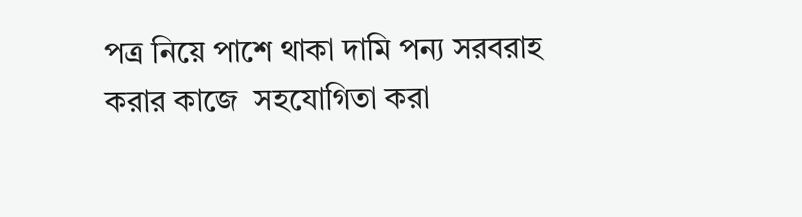পত্র নিয়ে পাশে থাকা দামি পন্য সরবরাহ করার কাজে  সহযোগিতা করা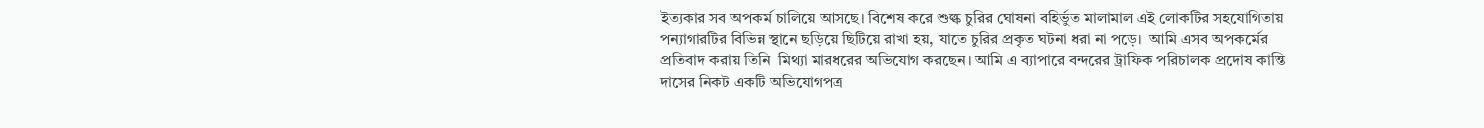ইত্যকার সব অপকর্ম চালিয়ে আসছে। বিশেষ করে শুল্ক চুরির ঘোষনা বহির্ভুত মালামাল এই লোকটির সহযোগিতায় পন্যাগারটির বিভিন্ন স্থানে ছড়িয়ে ছিটিয়ে রাখা হয়, যাতে চুরির প্রকৃত ঘটনা ধরা না পড়ে।  আমি এসব অপকর্মের প্রতিবাদ করায় তিনি  মিথ্যা মারধরের অভিযোগ করছেন। আমি এ ব্যাপারে বন্দরের ট্রাফিক পরিচালক প্রদোষ কান্তি দাসের নিকট একটি অভিযোগপত্র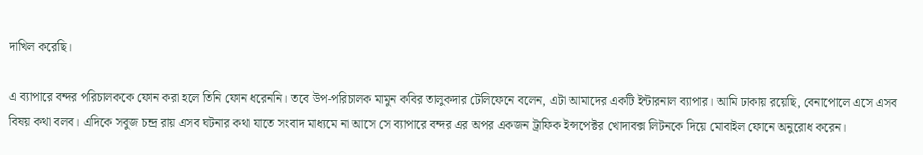দাখিল করেছি।

এ ব্যাপারে বন্দর পরিচালককে ফোন করা হলে তিনি ফোন ধরেননি। তবে উপ-পরিচালক মামুন কবির তালুকদার টেলিফেনে বলেন, এটা আমাদের একটি ইন্টারনাল ব্যাপার। আমি ঢাকায় রয়েছি, বেনাপোলে এসে এসব বিষয় কথা বলব। এদিকে সবুজ চন্দ্র রায় এসব ঘটনার কথা যাতে সংবাদ মাধ্যমে না আসে সে ব্যাপারে বন্দর এর অপর একজন ট্রাফিক ইন্সপেক্টর খোদাবক্স লিটনকে দিয়ে মোবাইল ফোনে অনুরোধ করেন।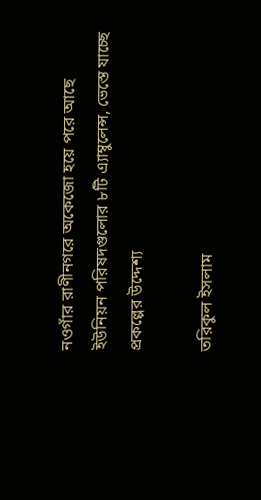নওগাঁর রাণীনগরে অকেজো হয়ে পরে আছে ইউনিয়ন পরিষদগুলোর ৮টি এ্যাম্বুলেন্স, ভেস্তে যাচ্ছে প্রকল্পের উদ্দেশ্য

তরিকুল ইসলাম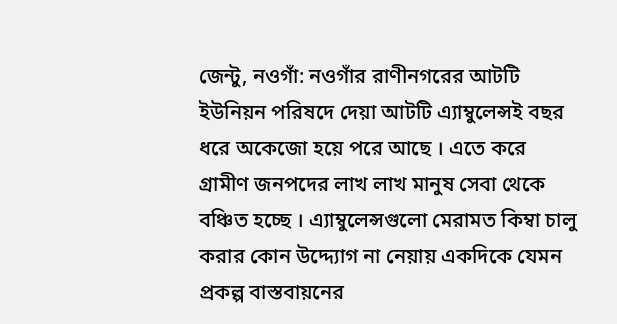জেন্টু, নওগাঁ: নওগাঁর রাণীনগরের আটটি ইউনিয়ন পরিষদে দেয়া আটটি এ্যাম্বুলেন্সই বছর ধরে অকেজো হয়ে পরে আছে । এতে করে গ্রামীণ জনপদের লাখ লাখ মানুষ সেবা থেকে বঞ্চিত হচ্ছে । এ্যাম্বুলেন্সগুলো মেরামত কিম্বা চালু করার কোন উদ্দ্যোগ না নেয়ায় একদিকে যেমন প্রকল্প বাস্তবায়নের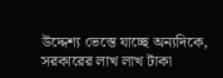উদ্দেশ্য ভেস্তে যাচ্ছে অন্যদিকে, সরকারের লাখ লাখ টাকা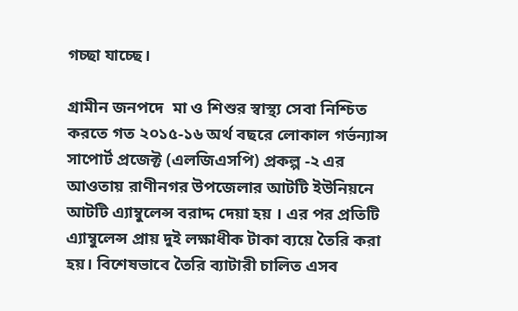গচ্ছা যাচ্ছে।

গ্রামীন জনপদে  মা ও শিশুর স্বাস্থ্য সেবা নিশ্চিত করতে গত ২০১৫-১৬ অর্থ বছরে লোকাল গর্ভন্যান্স সাপোর্ট প্রজেক্ট (এলজিএসপি) প্রকল্প -২ এর আওতায় রাণীনগর উপজেলার আটটি ইউনিয়নে আটটি এ্যাম্বুলেন্স বরাদ্দ দেয়া হয় । এর পর প্রতিটি এ্যাম্বুলেন্স প্রায় দুই লক্ষাধীক টাকা ব্যয়ে তৈরি করা হয়। বিশেষভাবে তৈরি ব্যাটারী চালিত এসব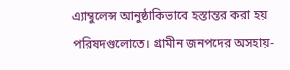এ্যাম্বুলেন্স আনুষ্ঠাকিভাবে হস্তান্তর করা হয় পরিষদগুলোতে। গ্রামীন জনপদের অসহায়-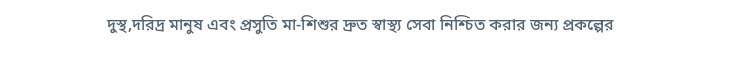দুস্থ,দরিদ্র মানুষ এবং প্রসুতি মা-শিশুর দ্রুত স্বাস্থ্য সেবা নিশ্চিত করার জন্য প্রকল্পের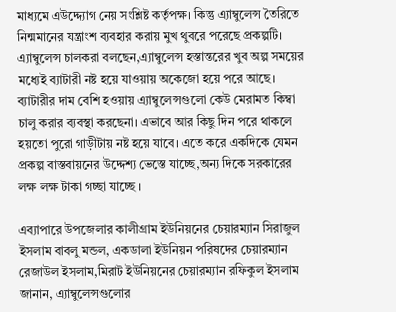মাধ্যমে এউদ্দ্যোগ নেয় সংশ্লিষ্ট কর্তৃপক্ষ। কিন্তু এ্যাম্বুলেন্স তৈরিতে নিন্মমানের যন্ত্রাংশ ব্যবহার করায় মুখ থুবরে পরেছে প্রকল্পটি। এ্যাম্বুলেন্স চালকরা বলছেন,এ্যাম্বুলেন্স হস্তান্তরের খুব অল্প সময়ের মধ্যেই ব্যাটারী নষ্ট হয়ে যাওয়ায় অকেজো হয়ে পরে আছে। ব্যাটারীর দাম বেশি হওয়ায় এ্যাম্বুলেন্সগুলো কেউ মেরামত কিম্বা চালু করার ব্যবস্থা করছেনা। এভাবে আর কিছু দিন পরে থাকলে হয়তো পুরো গাড়ীটায় নষ্ট হয়ে যাবে। এতে করে একদিকে যেমন  প্রকল্প বাস্তবায়নের উদ্দেশ্য ভেস্তে যাচ্ছে,অন্য দিকে সরকারের লক্ষ লক্ষ টাকা গচ্ছা যাচ্ছে ।

এব্যাপারে উপজেলার কালীগ্রাম ইউনিয়নের চেয়ারম্যান সিরাজুল ইসলাম বাবলু মন্ডল, একডালা ইউনিয়ন পরিষদের চেয়ারম্যান রেজাউল ইসলাম,মিরাট ইউনিয়নের চেয়ারম্যান রফিকুল ইসলাম জানান, এ্যাম্বুলেন্সগুলোর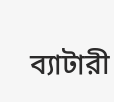ব্যাটারী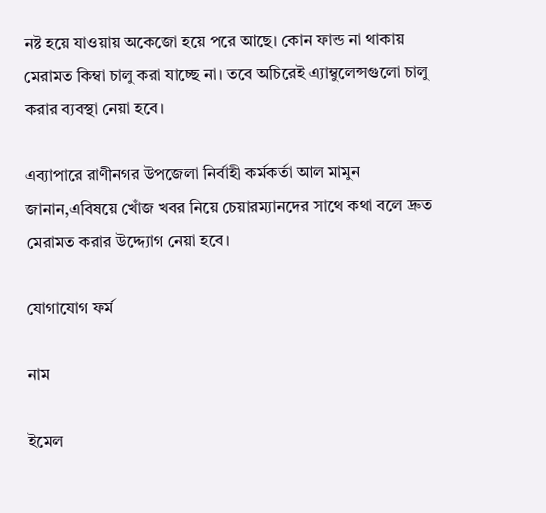নষ্ট হয়ে যাওয়ায় অকেজো হয়ে পরে আছে। কোন ফান্ড না থাকায় মেরামত কিম্বা চালু করা যাচ্ছে না। তবে অচিরেই এ্যাম্বুলেন্সগুলো চালু করার ব্যবস্থা নেয়া হবে।

এব্যাপারে রাণীনগর উপজেলা নির্বাহী কর্মকর্তা আল মামুন জানান,এবিষয়ে খোঁজ খবর নিয়ে চেয়ারম্যানদের সাথে কথা বলে দ্রুত মেরামত করার উদ্দ্যোগ নেয়া হবে।

যোগাযোগ ফর্ম

নাম

ইমেল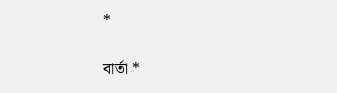*

বার্তা *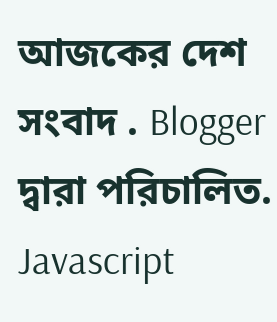আজকের দেশ সংবাদ . Blogger দ্বারা পরিচালিত.
Javascript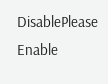DisablePlease Enable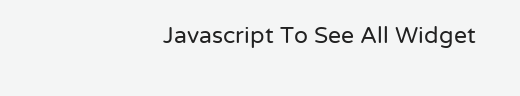Javascript To See All Widget